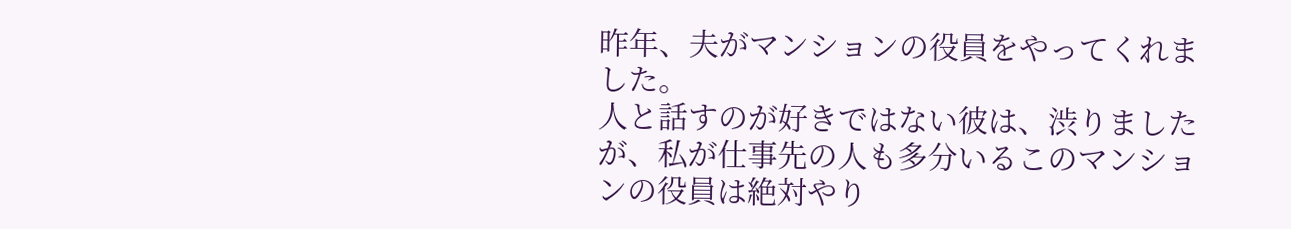昨年、夫がマンションの役員をやってくれました。
人と話すのが好きではない彼は、渋りましたが、私が仕事先の人も多分いるこのマンションの役員は絶対やり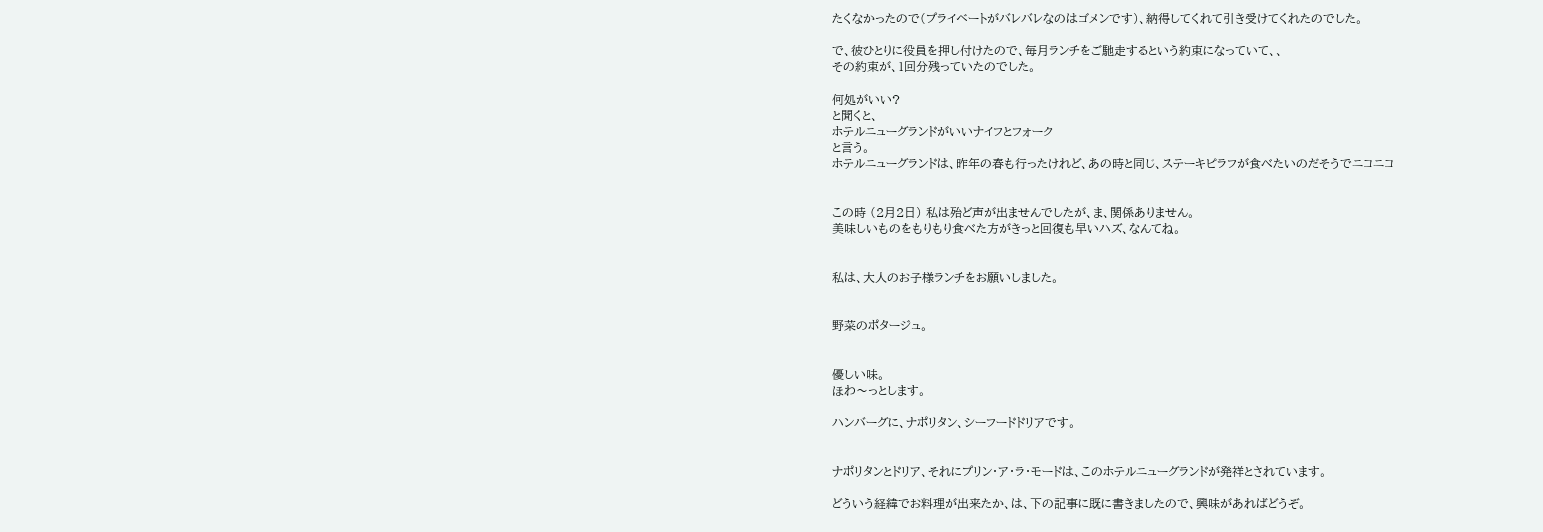たくなかったので(プライベートがバレバレなのはゴメンです)、納得してくれて引き受けてくれたのでした。

で、彼ひとりに役員を押し付けたので、毎月ランチをご馳走するという約束になっていて、、
その約束が、1回分残っていたのでした。

何処がいい?
と聞くと、
ホテルニューグランドがいいナイフとフォーク
と言う。
ホテルニューグランドは、昨年の春も行ったけれど、あの時と同じ、ステーキピラフが食べたいのだそうでニコニコ


この時 (2月2日) 私は殆ど声が出ませんでしたが、ま、関係ありません。
美味しいものをもりもり食べた方がきっと回復も早いハズ、なんてね。


私は、大人のお子様ランチをお願いしました。


野菜のポタージュ。


優しい味。
ほわ〜っとします。

ハンバーグに、ナポリタン、シーフードドリアです。


ナポリタンとドリア、それにプリン・ア・ラ・モードは、このホテルニューグランドが発祥とされています。

どういう経緯でお料理が出来たか、は、下の記事に既に書きましたので、興味があればどうぞ。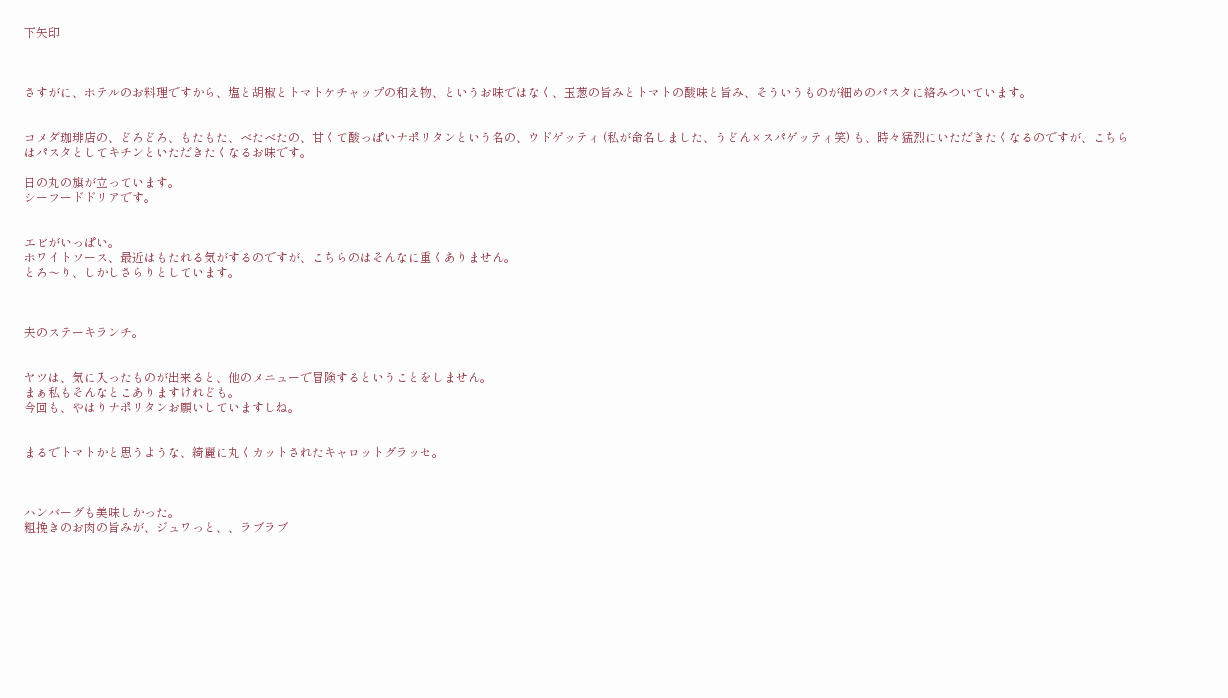下矢印



さすがに、ホテルのお料理ですから、塩と胡椒とトマトケチャップの和え物、というお味ではなく、玉葱の旨みとトマトの酸味と旨み、そういうものが細めのパスタに絡みついています。


コメダ珈琲店の、どろどろ、もたもた、べたべたの、甘くて酸っぱいナポリタンという名の、ウドゲッティ (私が命名しました、うどん×スパゲッティ笑) も、時々猛烈にいただきたくなるのですが、こちらはパスタとしてキチンといただきたくなるお味です。

日の丸の旗が立っています。
シーフードドリアです。


エビがいっぱい。
ホワイトソース、最近はもたれる気がするのですが、こちらのはそんなに重くありません。
とろ〜り、しかしさらりとしています。



夫のステーキランチ。


ヤツは、気に入ったものが出来ると、他のメニューで冒険するということをしません。
まぁ私もそんなとこありますけれども。
今回も、やはりナポリタンお願いしていますしね。


まるでトマトかと思うような、綺麗に丸くカットされたキャロットグラッセ。



ハンバーグも美味しかった。
粗挽きのお肉の旨みが、ジュワっと、、ラブラブ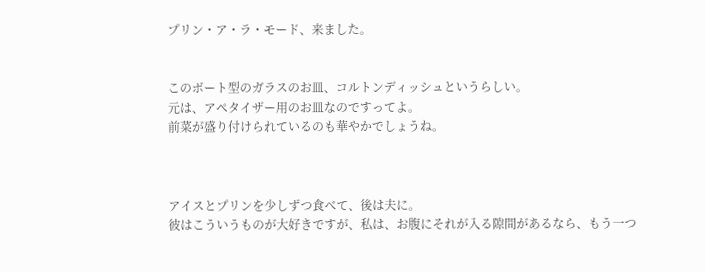プリン・ア・ラ・モード、来ました。


このボート型のガラスのお皿、コルトンディッシュというらしい。
元は、アペタイザー用のお皿なのですってよ。
前菜が盛り付けられているのも華やかでしょうね。



アイスとプリンを少しずつ食べて、後は夫に。
彼はこういうものが大好きですが、私は、お腹にそれが入る隙間があるなら、もう一つ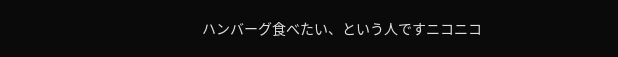ハンバーグ食べたい、という人ですニコニコ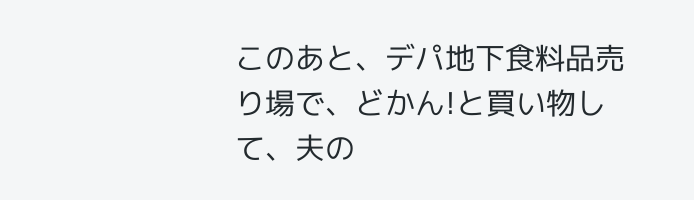このあと、デパ地下食料品売り場で、どかん!と買い物して、夫の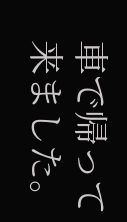車で帰って来ました。